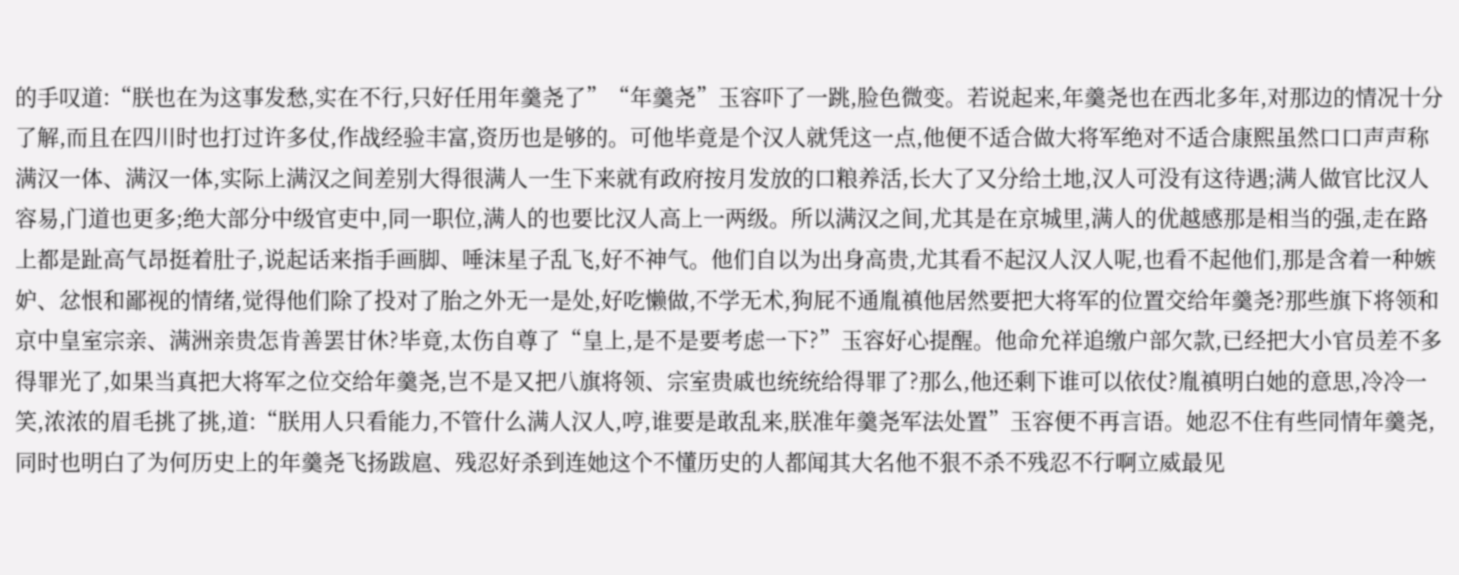的手叹道:“朕也在为这事发愁,实在不行,只好任用年羹尧了”“年羹尧”玉容吓了一跳,脸色微变。若说起来,年羹尧也在西北多年,对那边的情况十分了解,而且在四川时也打过许多仗,作战经验丰富,资历也是够的。可他毕竟是个汉人就凭这一点,他便不适合做大将军绝对不适合康熙虽然口口声声称满汉一体、满汉一体,实际上满汉之间差别大得很满人一生下来就有政府按月发放的口粮养活,长大了又分给土地,汉人可没有这待遇;满人做官比汉人容易,门道也更多;绝大部分中级官吏中,同一职位,满人的也要比汉人高上一两级。所以满汉之间,尤其是在京城里,满人的优越感那是相当的强,走在路上都是趾高气昂挺着肚子,说起话来指手画脚、唾沫星子乱飞,好不神气。他们自以为出身高贵,尤其看不起汉人汉人呢,也看不起他们,那是含着一种嫉妒、忿恨和鄙视的情绪,觉得他们除了投对了胎之外无一是处,好吃懒做,不学无术,狗屁不通胤禛他居然要把大将军的位置交给年羹尧?那些旗下将领和京中皇室宗亲、满洲亲贵怎肯善罢甘休?毕竟,太伤自尊了“皇上,是不是要考虑一下?”玉容好心提醒。他命允祥追缴户部欠款,已经把大小官员差不多得罪光了,如果当真把大将军之位交给年羹尧,岂不是又把八旗将领、宗室贵戚也统统给得罪了?那么,他还剩下谁可以依仗?胤禛明白她的意思,冷冷一笑,浓浓的眉毛挑了挑,道:“朕用人只看能力,不管什么满人汉人,哼,谁要是敢乱来,朕准年羹尧军法处置”玉容便不再言语。她忍不住有些同情年羹尧,同时也明白了为何历史上的年羹尧飞扬跋扈、残忍好杀到连她这个不懂历史的人都闻其大名他不狠不杀不残忍不行啊立威最见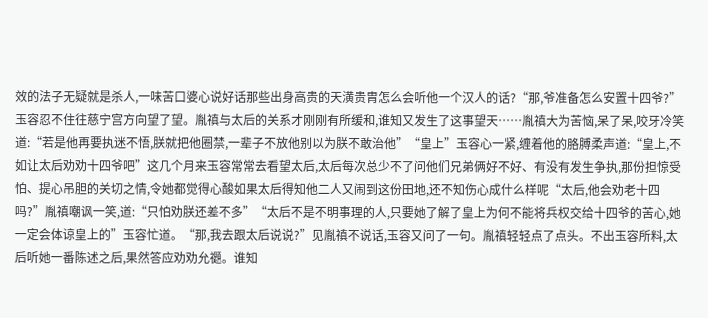效的法子无疑就是杀人,一味苦口婆心说好话那些出身高贵的天潢贵胄怎么会听他一个汉人的话?“那,爷准备怎么安置十四爷?”玉容忍不住往慈宁宫方向望了望。胤禛与太后的关系才刚刚有所缓和,谁知又发生了这事望天……胤禛大为苦恼,呆了呆,咬牙冷笑道:“若是他再要执迷不悟,朕就把他圈禁,一辈子不放他别以为朕不敢治他”“皇上”玉容心一紧,缠着他的胳膊柔声道:“皇上,不如让太后劝劝十四爷吧”这几个月来玉容常常去看望太后,太后每次总少不了问他们兄弟俩好不好、有没有发生争执,那份担惊受怕、提心吊胆的关切之情,令她都觉得心酸如果太后得知他二人又闹到这份田地,还不知伤心成什么样呢“太后,他会劝老十四吗?”胤禛嘲讽一笑,道:“只怕劝朕还差不多”“太后不是不明事理的人,只要她了解了皇上为何不能将兵权交给十四爷的苦心,她一定会体谅皇上的”玉容忙道。“那,我去跟太后说说?”见胤禛不说话,玉容又问了一句。胤禛轻轻点了点头。不出玉容所料,太后听她一番陈述之后,果然答应劝劝允禵。谁知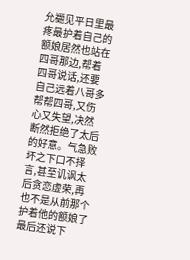允禵见平日里最疼最护着自己的额娘居然也站在四哥那边,帮着四哥说话,还要自己远着八哥多帮帮四哥,又伤心又失望,决然断然拒绝了太后的好意。气急败坏之下口不择言,甚至讥讽太后贪恋虚荣,再也不是从前那个护着他的额娘了最后还说下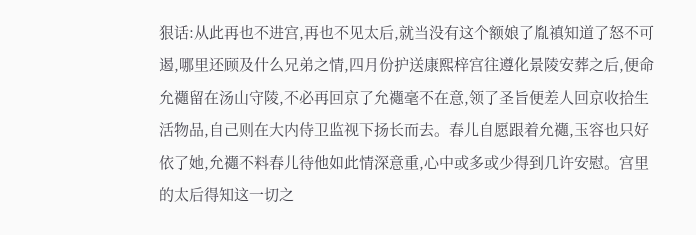狠话:从此再也不进宫,再也不见太后,就当没有这个额娘了胤禛知道了怒不可遏,哪里还顾及什么兄弟之情,四月份护送康熙梓宫往遵化景陵安葬之后,便命允禵留在汤山守陵,不必再回京了允禵毫不在意,领了圣旨便差人回京收拾生活物品,自己则在大内侍卫监视下扬长而去。春儿自愿跟着允禵,玉容也只好依了她,允禵不料春儿待他如此情深意重,心中或多或少得到几许安慰。宫里的太后得知这一切之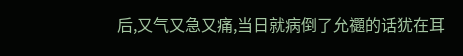后,又气又急又痛,当日就病倒了允禵的话犹在耳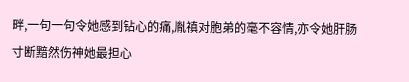畔,一句一句令她感到钻心的痛,胤禛对胞弟的毫不容情,亦令她肝肠寸断黯然伤神她最担心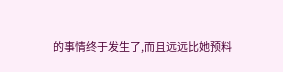的事情终于发生了,而且远远比她预料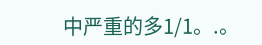中严重的多1/1。.。